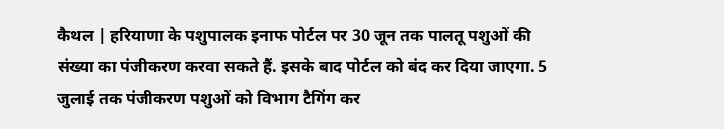कैथल | हरियाणा के पशुपालक इनाफ पोर्टल पर 30 जून तक पालतू पशुओं की संख्या का पंजीकरण करवा सकते हैं. इसके बाद पोर्टल को बंद कर दिया जाएगा. 5 जुलाई तक पंजीकरण पशुओं को विभाग टैगिंग कर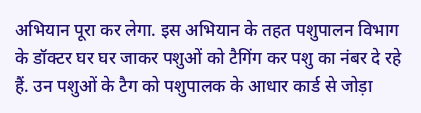अभियान पूरा कर लेगा. इस अभियान के तहत पशुपालन विभाग के डॉक्टर घर घर जाकर पशुओं को टैगिंग कर पशु का नंबर दे रहे हैं. उन पशुओं के टैग को पशुपालक के आधार कार्ड से जोड़ा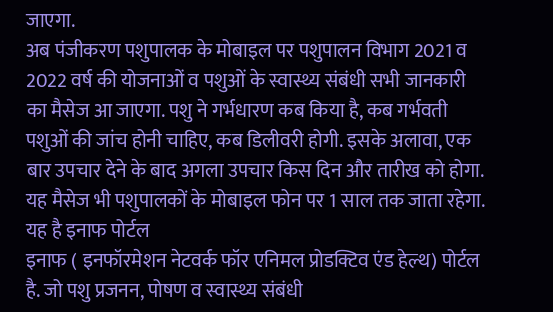जाएगा.
अब पंजीकरण पशुपालक के मोबाइल पर पशुपालन विभाग 2021 व 2022 वर्ष की योजनाओं व पशुओं के स्वास्थ्य संबंधी सभी जानकारी का मैसेज आ जाएगा. पशु ने गर्भधारण कब किया है, कब गर्भवती पशुओं की जांच होनी चाहिए, कब डिलीवरी होगी. इसके अलावा, एक बार उपचार देने के बाद अगला उपचार किस दिन और तारीख को होगा. यह मैसेज भी पशुपालकों के मोबाइल फोन पर 1 साल तक जाता रहेगा.
यह है इनाफ पोर्टल
इनाफ ( इनफॉरमेशन नेटवर्क फॉर एनिमल प्रोडक्टिव एंड हेल्थ) पोर्टल है. जो पशु प्रजनन, पोषण व स्वास्थ्य संबंधी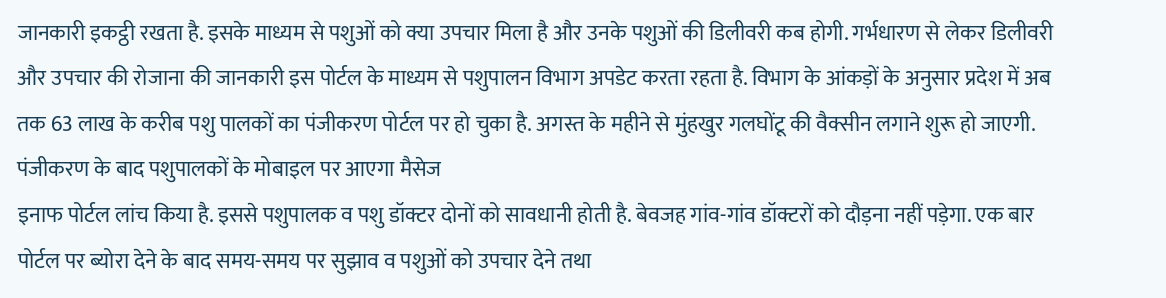जानकारी इकट्ठी रखता है. इसके माध्यम से पशुओं को क्या उपचार मिला है और उनके पशुओं की डिलीवरी कब होगी. गर्भधारण से लेकर डिलीवरी और उपचार की रोजाना की जानकारी इस पोर्टल के माध्यम से पशुपालन विभाग अपडेट करता रहता है. विभाग के आंकड़ों के अनुसार प्रदेश में अब तक 63 लाख के करीब पशु पालकों का पंजीकरण पोर्टल पर हो चुका है. अगस्त के महीने से मुंहखुर गलघोंटू की वैक्सीन लगाने शुरू हो जाएगी.
पंजीकरण के बाद पशुपालकों के मोबाइल पर आएगा मैसेज
इनाफ पोर्टल लांच किया है. इससे पशुपालक व पशु डॉक्टर दोनों को सावधानी होती है. बेवजह गांव-गांव डॉक्टरों को दौड़ना नहीं पड़ेगा. एक बार पोर्टल पर ब्योरा देने के बाद समय-समय पर सुझाव व पशुओं को उपचार देने तथा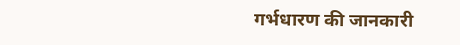गर्भधारण की जानकारी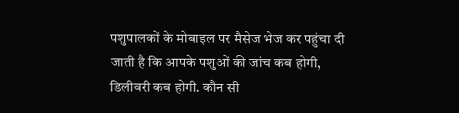पशुपालकों के मोबाइल पर मैसेज भेज कर पहुंचा दी जाती है कि आपके पशुओं की जांच कब होगी, डिलीवरी कब होगी. कौन सी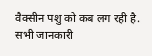वैक्सीन पशु को कब लग रही है. सभी जानकारी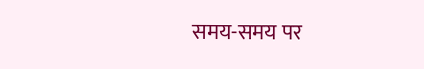समय-समय पर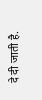दे दी जाती है.